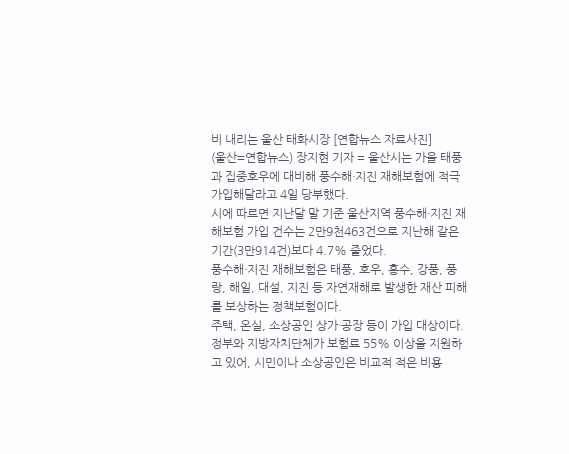비 내리는 울산 태화시장 [연합뉴스 자료사진]
(울산=연합뉴스) 장지현 기자 = 울산시는 가을 태풍과 집중호우에 대비해 풍수해·지진 재해보험에 적극 가입해달라고 4일 당부했다.
시에 따르면 지난달 말 기준 울산지역 풍수해·지진 재해보험 가입 건수는 2만9천463건으로 지난해 같은 기간(3만914건)보다 4.7% 줄었다.
풍수해·지진 재해보험은 태풍, 호우, 홍수, 강풍, 풍랑, 해일, 대설, 지진 등 자연재해로 발생한 재산 피해를 보상하는 정책보험이다.
주택, 온실, 소상공인 상가·공장 등이 가입 대상이다.
정부와 지방자치단체가 보험료 55% 이상을 지원하고 있어, 시민이나 소상공인은 비교적 적은 비용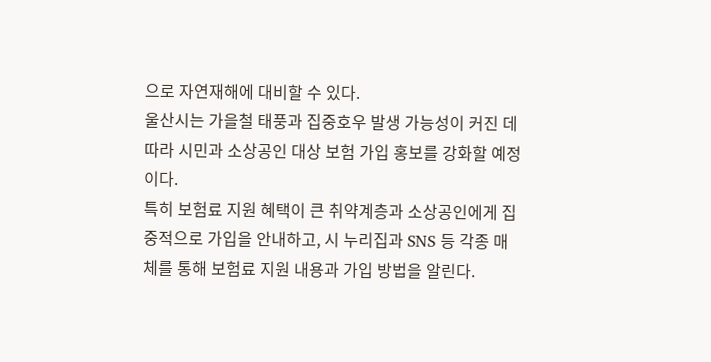으로 자연재해에 대비할 수 있다.
울산시는 가을철 태풍과 집중호우 발생 가능성이 커진 데 따라 시민과 소상공인 대상 보험 가입 홍보를 강화할 예정이다.
특히 보험료 지원 혜택이 큰 취약계층과 소상공인에게 집중적으로 가입을 안내하고, 시 누리집과 SNS 등 각종 매체를 통해 보험료 지원 내용과 가입 방법을 알린다.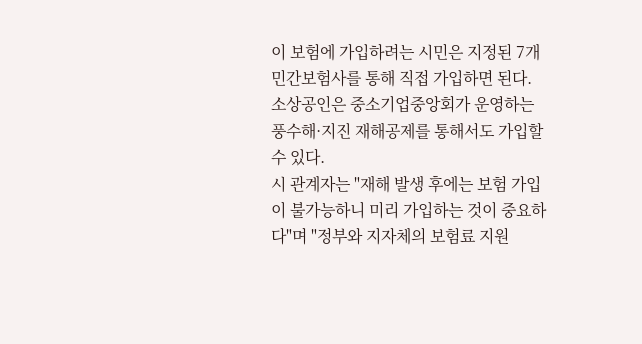이 보험에 가입하려는 시민은 지정된 7개 민간보험사를 통해 직접 가입하면 된다.
소상공인은 중소기업중앙회가 운영하는 풍수해·지진 재해공제를 통해서도 가입할 수 있다.
시 관계자는 "재해 발생 후에는 보험 가입이 불가능하니 미리 가입하는 것이 중요하다"며 "정부와 지자체의 보험료 지원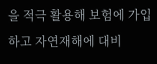을 적극 활용해 보험에 가입하고 자연재해에 대비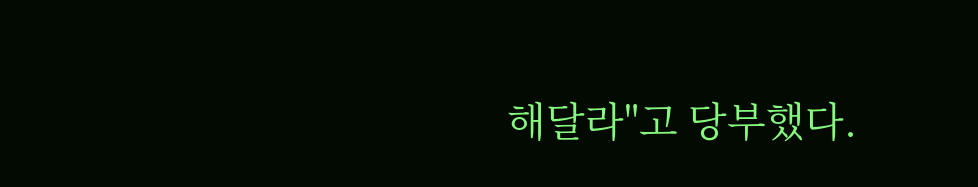해달라"고 당부했다.